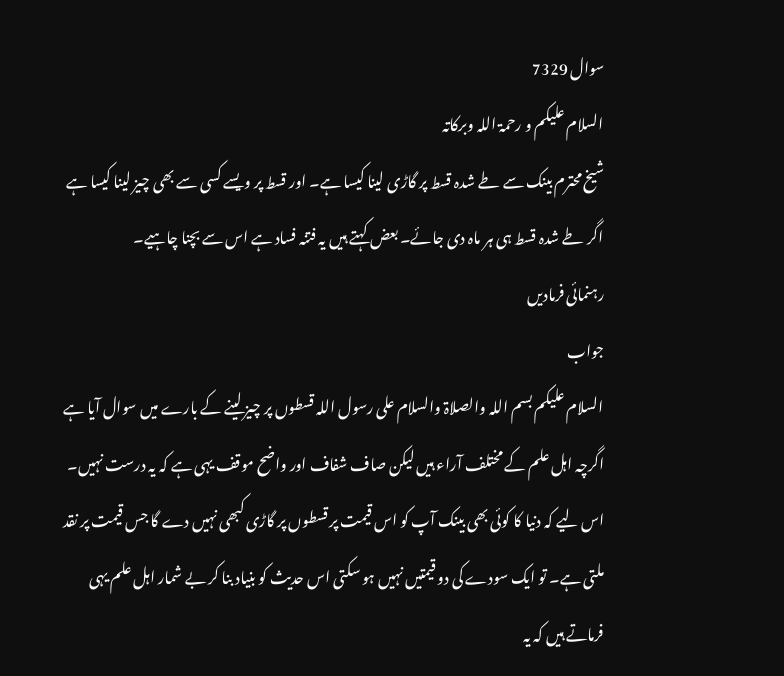سوال 7329
السلام علیکم و رحمۃ اللہ وبرکاتہ
شیخ محترم بینک سے طے شدہ قسط پر گاڑی لینا کیسا ہے۔ اور قسط پر ویسے کسی سے بھی چیز لینا کیسا ہے اگر طے شدہ قسط ہی ہر ماہ دی جائے۔ بعض کہتے ہیں یہ فتنہ فساد ہے اس سے بچنا چاہیے۔
رہنمائی فرمادیں
جواب
السلام علیکم بسم اللہ والصلاۃ والسلام علی رسول اللہ قسطوں پر چیز لینے کے بارے میں سوال آیا ہے اگرچہ اہل علم کے مختلف آراء ہیں لیکن صاف شفاف اور واضح موقف یہی ہے کہ یہ درست نہیں۔ اس لیے کہ دنیا کا کوئی بھی بینک آپ کو اس قیمت پر قسطوں پر گاڑی کبھی نہیں دے گا جس قیمت پر نقد ملتی ہے۔ تو ایک سودے کی دو قیمتیں نہیں ہو سکتی اس حدیث کو بنیاد بنا کر بے شمار اہل علم یہی فرماتے ہیں کہ یہ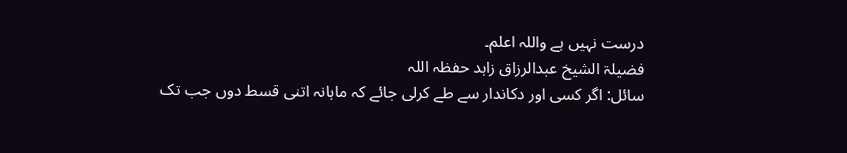درست نہیں ہے واللہ اعلم۔
فضیلۃ الشیخ عبدالرزاق زاہد حفظہ اللہ
سائل: اگر کسی اور دکاندار سے طے کرلی جائے کہ ماہانہ اتنی قسط دوں جب تک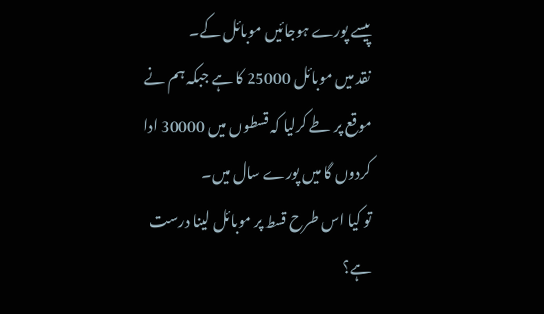پیسے پورے ہوجائیں موبائل کے۔
نقد میں موبائل 25000 کا ہے جبکہ ہم نے موقع پر طے کرلیا کہ قسطوں میں 30000 ادا کردوں گا میں پورے سال میں۔
تو کیا اس طرح قسط پر موبائل لینا درست ہے؟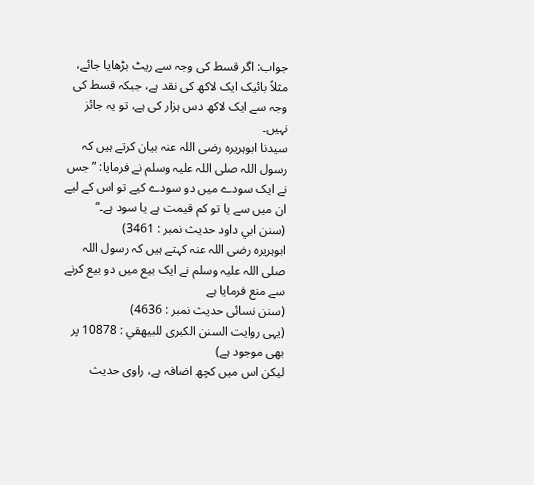جواب: اگر قسط کی وجہ سے ریٹ بڑھایا جائے، مثلاً بائیک ایک لاکھ کی نقد ہے، جبکہ قسط کی وجہ سے ایک لاکھ دس ہزار کی ہے، تو یہ جائز نہیں۔
سیدنا ابوہریرہ رضی اللہ عنہ بیان کرتے ہیں کہ رسول اللہ صلی اللہ علیہ وسلم نے فرمایا: ”جس نے ایک سودے میں دو سودے کیے تو اس کے لیے ان میں سے یا تو کم قیمت ہے یا سود ہے۔“
(سنن ابي داود حدیث نمبر : 3461)
ابوہریرہ رضی اللہ عنہ کہتے ہیں کہ رسول اللہ صلی اللہ علیہ وسلم نے ایک بیع میں دو بیع کرنے سے منع فرمایا ہے
(سنن نسائی حدیث نمبر : 4636)
(یہی روایت السنن الكبرى للبيهقي : 10878 پر بھی موجود ہے)
لیکن اس میں کچھ اضافہ ہے، راوی حدیث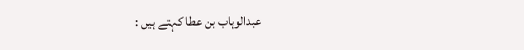عبدالوہاب بن عطا کہتے ہیں :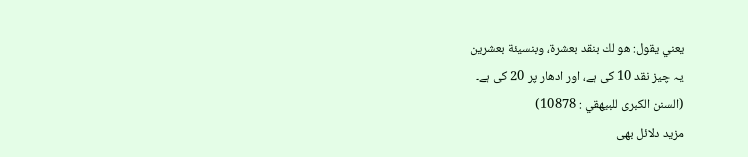يعني يقول: هو لك بنقد بعشرة، وبنسيئة بعشرين
یہ چیز نقد 10 کی ہے، اور ادھار پر 20 کی ہے۔
(السنن الكبرى للبيهقي : 10878)
مزید دلائل بھی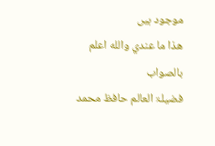موجود ہیں
ھذا ما عندي والله اعلم بالصواب
فضیلۃ العالم حافظ محمد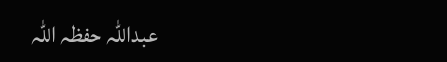عبداللہ حفظہ اللہ